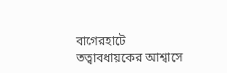বাগেরহাটে তত্বাবধায়কের আশ্বাসে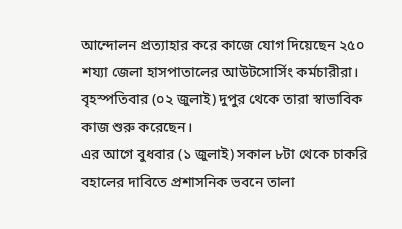আন্দোলন প্রত্যাহার করে কাজে যোগ দিয়েছেন ২৫০ শয্যা জেলা হাসপাতালের আউটসোর্সিং কর্মচারীরা। বৃহস্পতিবার (০২ জুলাই) দুপুর থেকে তারা স্বাভাবিক কাজ শুরু করেছেন।
এর আগে বুধবার (১ জুলাই) সকাল ৮টা থেকে চাকরি বহালের দাবিতে প্রশাসনিক ভবনে তালা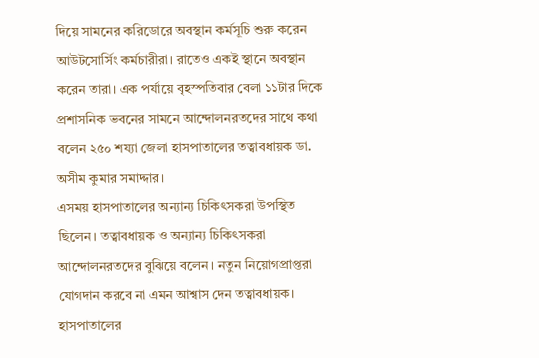দিয়ে সামনের করিডোরে অবস্থান কর্মসূচি শুরু করেন আউটসোর্সিং কর্মচারীরা। রাতেও একই স্থানে অবস্থান করেন তারা। এক পর্যায়ে বৃহস্পতিবার বেলা ১১টার দিকে প্রশাসনিক ভবনের সামনে আন্দোলনরতদের সাথে কথা বলেন ২৫০ শয্যা জেলা হাসপাতালের তত্বাবধায়ক ডা. অসীম কুমার সমাদ্দার।
এসময় হাসপাতালের অন্যান্য চিকিৎসকরা উপস্থিত ছিলেন। তত্বাবধায়ক ও অন্যান্য চিকিৎসকরা আন্দোলনরতদের বুঝিয়ে বলেন। নতুন নিয়োগপ্রাপ্তরা যোগদান করবে না এমন আশ্বাস দেন তত্বাবধায়ক। হাসপাতালের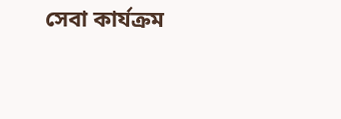সেবা কার্যক্রম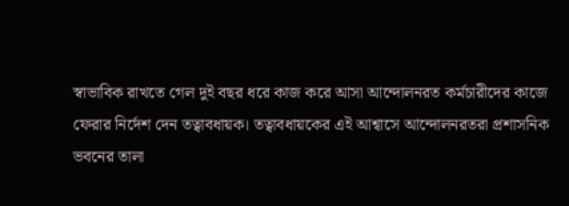স্বাভাবিক রাখতে গেল দুই বছর ধরে কাজ করে আসা আন্দোলনরত কর্মচারীদের কাজে ফেরার নির্দেশ দেন তত্বাবধায়ক। তত্বাবধায়কের এই আশ্বাসে আন্দোলনরতরা প্রশাসনিক ভবনের তালা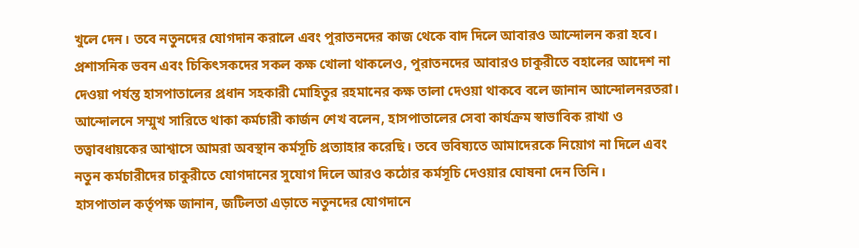খুলে দেন। তবে নতুনদের যোগদান করালে এবং পুরাতনদের কাজ থেকে বাদ দিলে আবারও আন্দোলন করা হবে। প্রশাসনিক ভবন এবং চিকিৎসকদের সকল কক্ষ খোলা থাকলেও, পুরাতনদের আবারও চাকুরীতে বহালের আদেশ না দেওয়া পর্যন্ত হাসপাতালের প্রধান সহকারী মোহিতুর রহমানের কক্ষ তালা দেওয়া থাকবে বলে জানান আন্দোলনরতরা।
আন্দোলনে সম্মুখ সারিতে থাকা কর্মচারী কার্জন শেখ বলেন, হাসপাতালের সেবা কার্যক্রম স্বাভাবিক রাখা ও তত্বাবধায়কের আশ্বাসে আমরা অবস্থান কর্মসূচি প্রত্যাহার করেছি। তবে ভবিষ্যতে আমাদেরকে নিয়োগ না দিলে এবং নতুন কর্মচারীদের চাকুরীতে যোগদানের সুযোগ দিলে আরও কঠোর কর্মসূচি দেওয়ার ঘোষনা দেন তিনি।
হাসপাতাল কর্তৃপক্ষ জানান, জটিলতা এড়াতে নতুনদের যোগদানে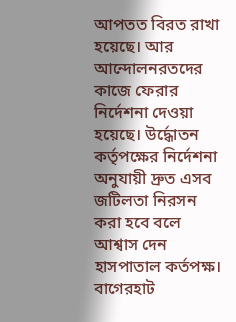আপতত বিরত রাখা হয়েছে। আর আন্দোলনরতদের কাজে ফেরার নির্দেশনা দেওয়া হয়েছে। উর্দ্ধোতন কর্তৃপক্ষের নির্দেশনা অনুযায়ী দ্রুত এসব জটিলতা নিরসন করা হবে বলে আশ্বাস দেন হাসপাতাল কর্তপক্ষ।
বাগেরহাট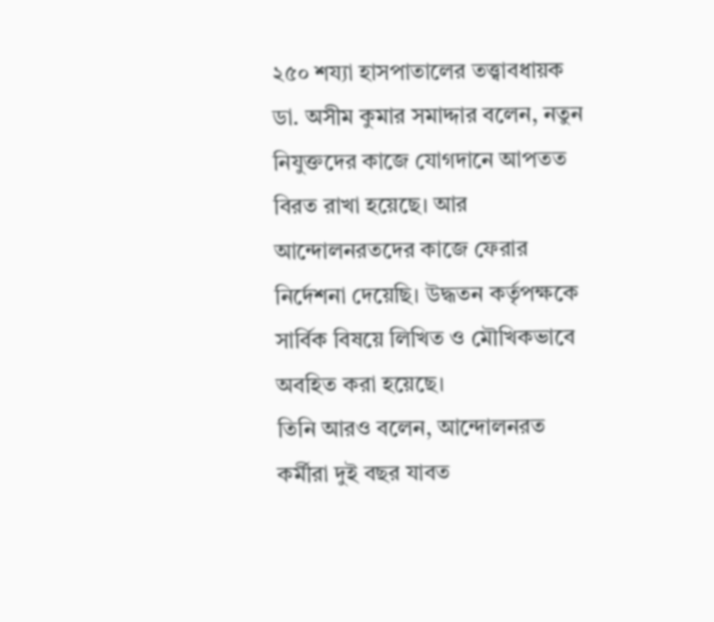২৫০ শয্যা হাসপাতালের তত্ত্বাবধায়ক ডা. অসীম কুমার সমাদ্দার বলেন, নতুন নিযুক্তদের কাজে যোগদানে আপতত বিরত রাখা হয়েছে। আর আন্দোলনরতদের কাজে ফেরার নির্দেশনা দেয়েছি। উদ্ধতন কর্তৃপক্ষকে সার্বিক বিষয়ে লিখিত ও মৌখিকভাবে অবহিত করা হয়েছে।
তিনি আরও বলেন, আন্দোলনরত কর্মীরা দুই বছর যাবত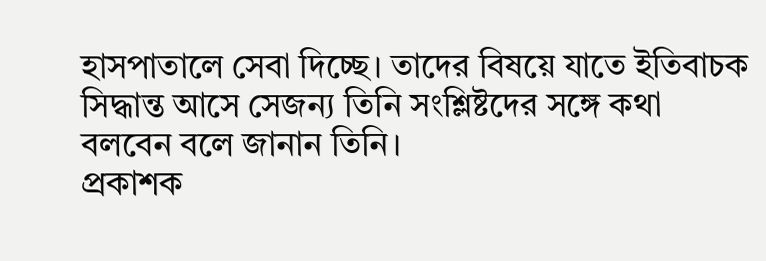হাসপাতালে সেবা দিচ্ছে। তাদের বিষয়ে যাতে ইতিবাচক সিদ্ধান্ত আসে সেজন্য তিনি সংশ্লিষ্টদের সঙ্গে কথা বলবেন বলে জানান তিনি।
প্রকাশক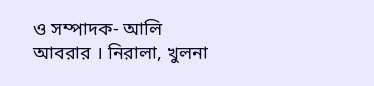ও সম্পাদক- আলি আবরার । নিরালা, খুলনা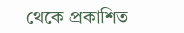থেকে প্রকাশিত